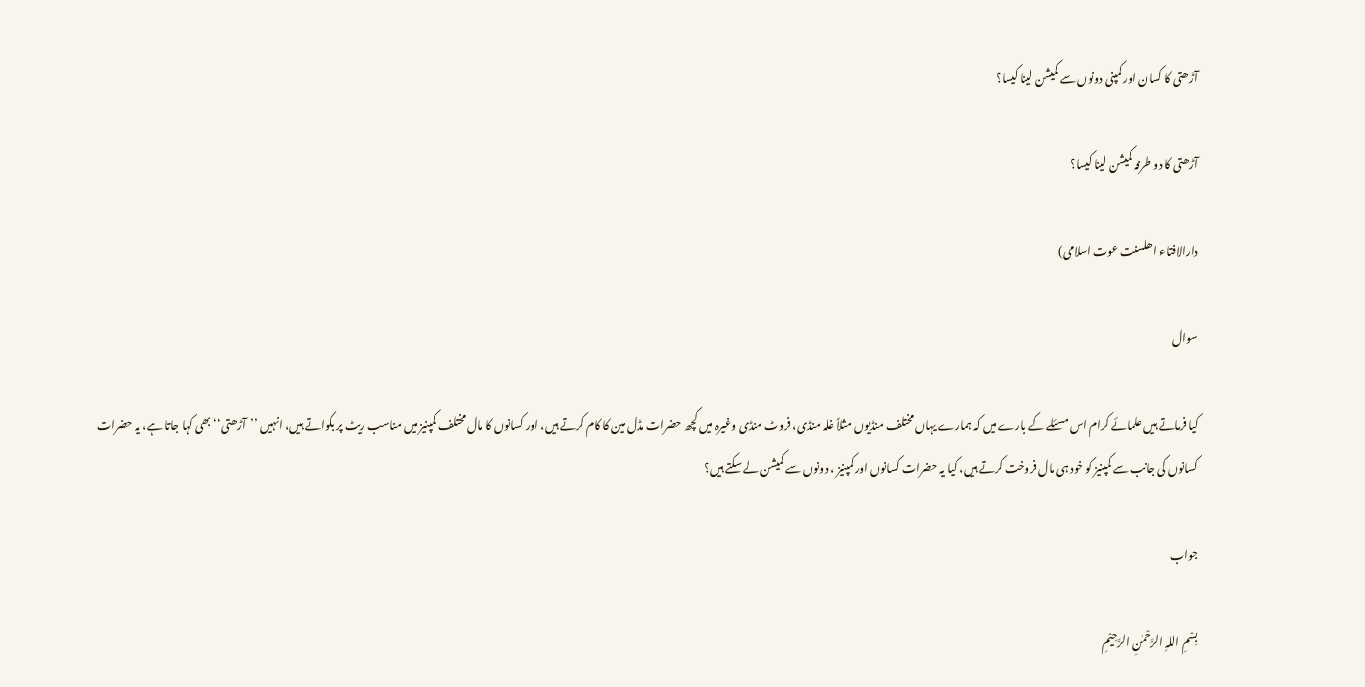آڑھتی کا کسان اور کمپنی دونوں سے کمیشن لینا کیسا؟

آڑھتی کا دو طرفہ کمیشن لینا کیسا؟

دارالافتاء اھلسنت عوت اسلامی)

سوال

کیا فرماتے ہیں علمائے کرام اس مسئلے کے بارے میں کہ ہمارے یہاں مختلف منڈیوں مثلاً غلہ منڈی، فروٹ منڈی وغیرہ میں کچھ حضرات مڈل مین کا کام کرتے ہیں، اور کسانوں کا مال مختلف کمپنیز میں مناسب ریٹ پر بکواتے ہیں، انہیں ’’آڑھتی‘‘ بھی کہا جاتا ہے، یہ حضرات کسانوں کی جانب سے کمپنیز کو خود ہی مال فروخت کرتے ہیں، کیا یہ حضرات کسانوں اور کمپنیز ، دونوں سے کمیشن لے سکتے ہیں؟

جواب

بِسْمِ اللہِ الرَّحْمٰنِ الرَّحِیْمِ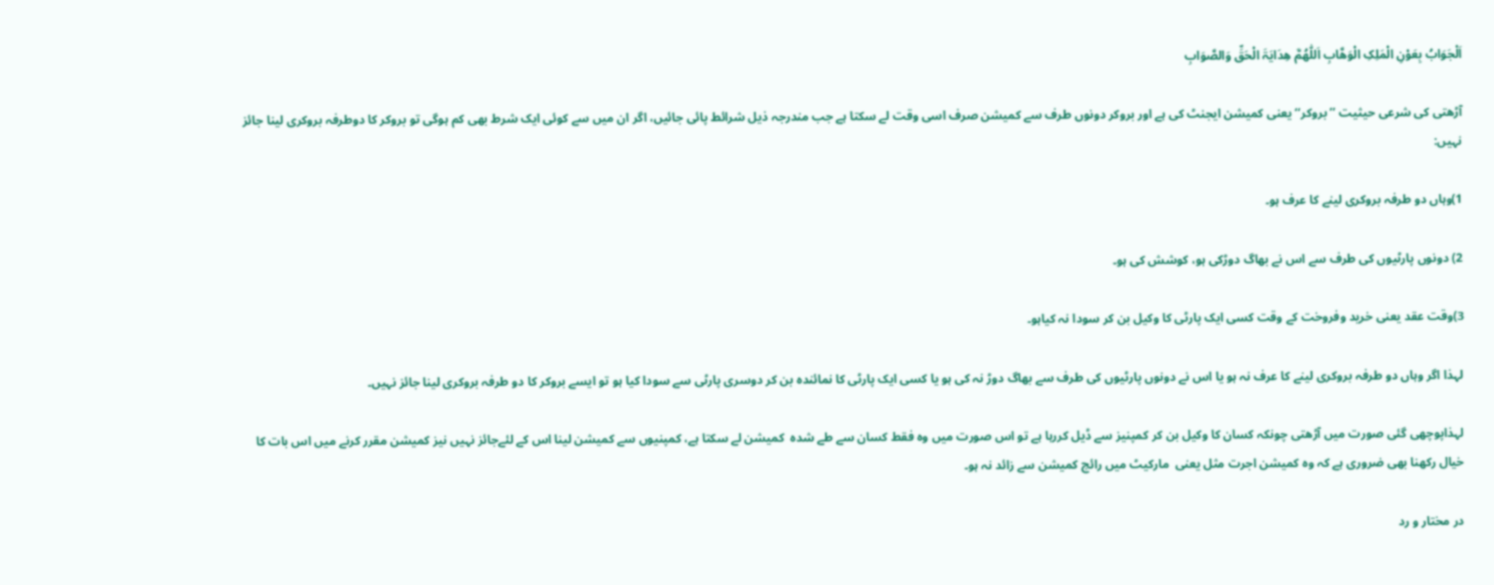اَلْجَوَابُ بِعَوْنِ الْمَلِکِ الْوَھَّابِ اَللّٰھُمَّ ھِدَایَۃَ الْحَقِّ وَالصَّوَابِ

آڑھتی کی شرعی حیثیت ’’بروکر‘‘ یعنی کمیشن ایجنٹ کی ہے اور بروکر دونوں طرف سے کمیشن صرف اسی وقت لے سکتا ہے جب مندرجہ ذیل شرائط پائی جائیں، اگر ان میں سے کوئی ایک شرط بھی کم ہوگی تو بروکر کا دوطرفہ بروکری لینا جائز نہیں:

1)وہاں دو طرفہ بروکری لینے کا عرف ہو۔

2) دونوں پارٹیوں کی طرف سے اس نے بھاگ دوڑکی ہو، کوشش کی ہو۔

3)وقت عقد یعنی خرید وفروخت کے وقت کسی ایک پارٹی کا وکیل بن کر سودا نہ کیاہو۔

لہذا اگر وہاں دو طرفہ بروکری لینے کا عرف نہ ہو یا اس نے دونوں پارٹیوں کی طرف سے بھاگ دوڑ نہ کی ہو یا کسی ایک پارٹی کا نمائندہ بن کر دوسری پارٹی سے سودا کیا ہو تو ایسے بروکر کا دو طرفہ بروکری لینا جائز نہیں۔

لہذاپوچھی گئی صورت میں آڑھتی چونکہ کسان کا وکیل بن کر کمپنیز سے ڈیل کررہا ہے تو اس صورت میں وہ فقط کسان سے طے شدہ  کمیشن لے سکتا ہے، کمپنیوں سے کمیشن لینا اس کے لئےجائز نہیں نیز کمیشن مقرر کرنے میں اس بات کا خیال رکھنا بھی ضروری ہے کہ وہ کمیشن اجرت مثل یعنی  مارکیٹ میں رائج کمیشن سے زائد نہ ہو۔

در مختار و رد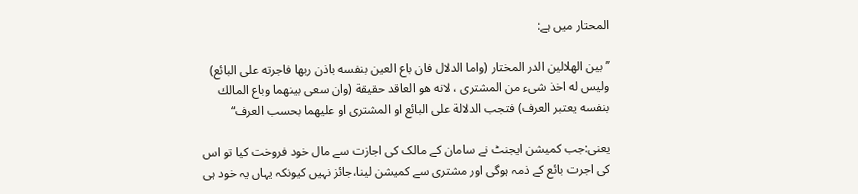المحتار میں ہے:

’’بین الھلالین الدر المختار (واما الدلال فان باع العين بنفسه باذن ربها فاجرته على البائع) وليس له اخذ شىء من المشترى ، لانه هو العاقد حقيقة (وان سعى بينهما وباع المالك بنفسه يعتبر العرف) فتجب الدلالة على البائع او المشترى او عليهما بحسب العرف“

یعنی:جب کمیشن ایجنٹ نے سامان کے مالک کی اجازت سے مال خود فروخت کیا تو اس کی اجرت بائع کے ذمہ ہوگی اور مشتری سے کمیشن لینا،جائز نہیں کیونکہ یہاں یہ خود ہی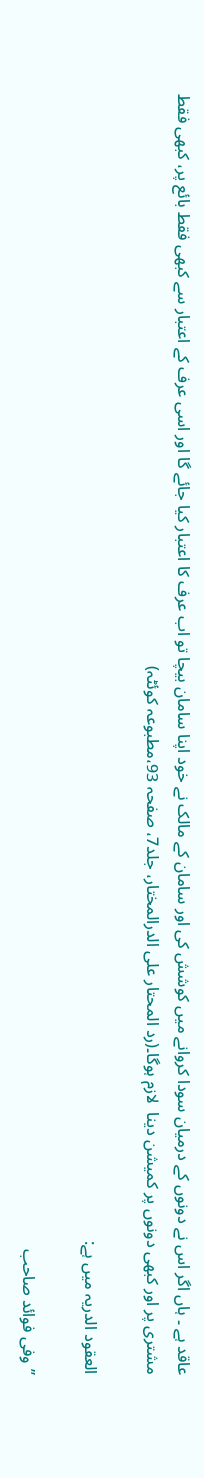عاقد ہے ۔ ہاں اگر اس نے دونوں کے درمیان سودا کروانے میں کوشش کی اور سامان کے مالک نے خود اپنا سامان بیچا تو اب عرف کا اعتبار کیا جائے گا اور اسی عرف کے اعتبار سے کبھی فقط بائع پر، کبھی فقط مشتری پر اور کبھی دونوں پر کمیشن دینا  لازم ہوگا۔(رد المحتار على الدرالمختار، جلد7، صفحہ 93،مطبوعہ کوئٹہ)

العقود الدریہ میں ہے:

’’وفى فوائد صاحب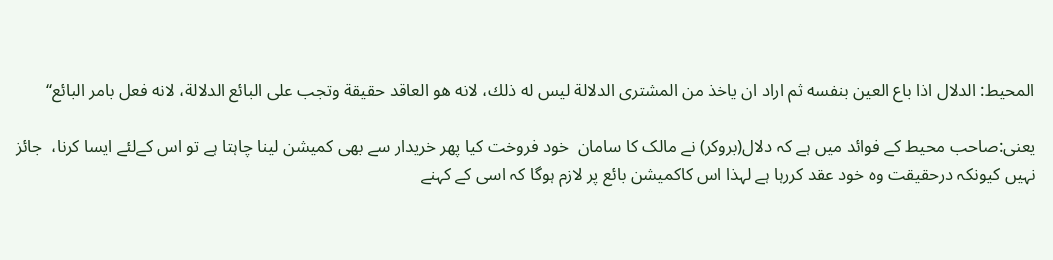المحيط: الدلال اذا باع العين بنفسه ثم اراد ان ياخذ من المشترى الدلالة ليس له ذلك، لانه هو العاقد حقيقة وتجب على البائع الدلالة، لانه فعل بامر البائع‘‘

یعنی:صاحب محیط کے فوائد میں ہے کہ دلال(بروکر) نے مالک کا سامان  خود فروخت کیا پھر خریدار سے بھی کمیشن لینا چاہتا ہے تو اس کےلئے ایسا کرنا،  جائز نہیں کیونکہ درحقیقت وہ خود عقد کررہا ہے لہذا اس کاکمیشن بائع پر لازم ہوگا کہ اسی کے کہنے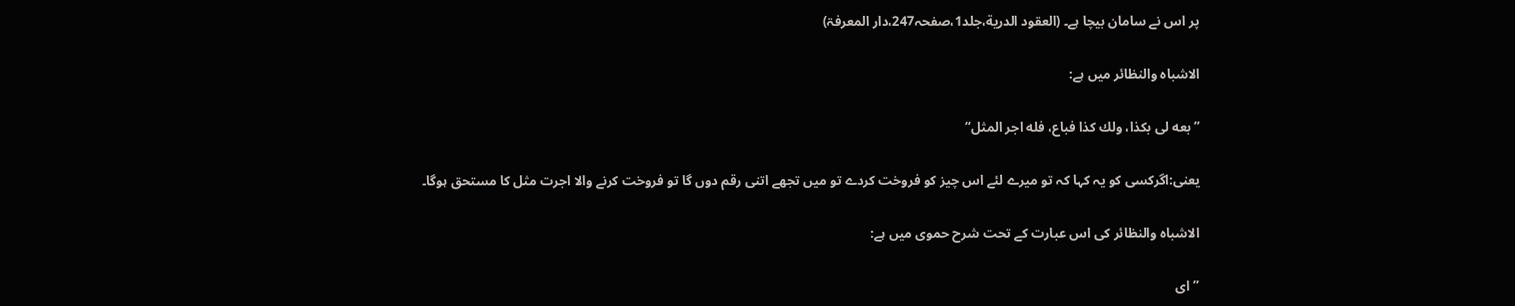پر اس نے سامان بیچا ہے۔ (العقود الدرية،جلد1،صفحہ247،دار المعرفۃ)

الاشباہ والنظائر میں ہے:

’’بعه لى بكذا، ولك كذا فباع، فله اجر المثل“

یعنی:اگرکسی کو یہ کہا کہ تو میرے لئے اس چیز کو فروخت کردے تو میں تجھے اتنی رقم دوں گا تو فروخت کرنے والا اجرت مثل کا مستحق ہوگا۔

الاشباہ والنظائر کی اس عبارت کے تحت شرح حموی میں ہے:

’’اى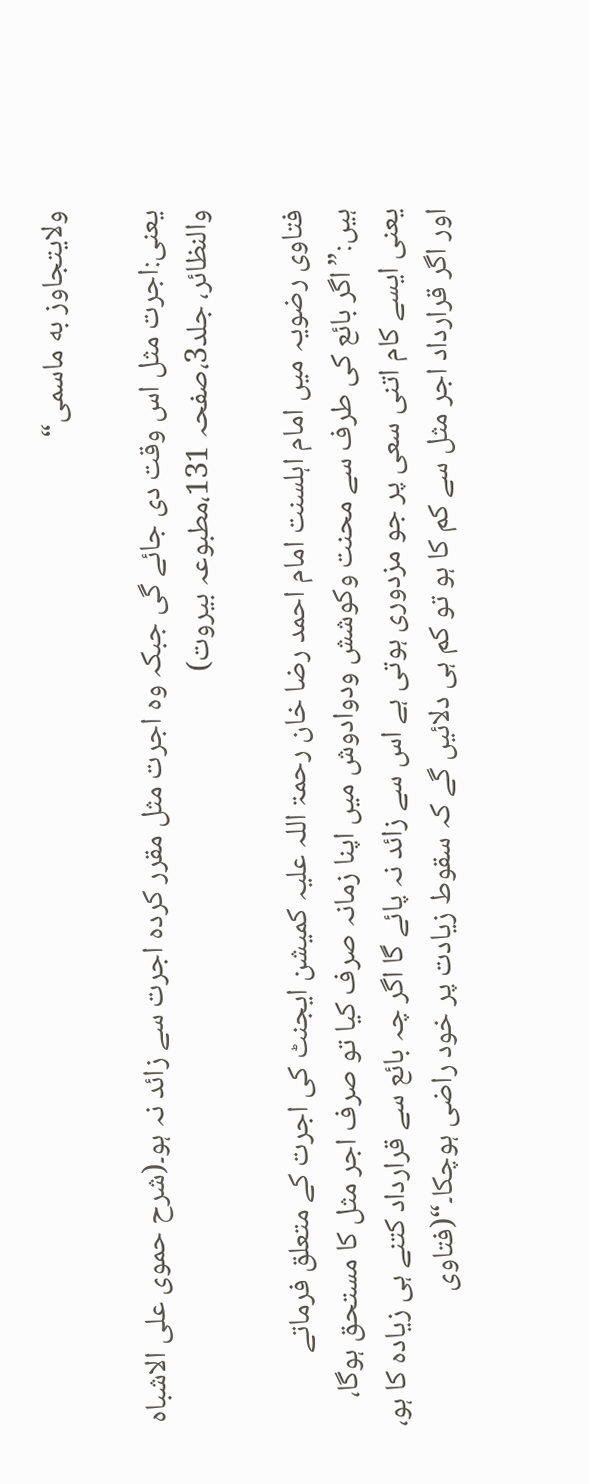ولايتجاوز به ماسمى“

یعنی:اجرت مثل اس وقت دی جائے گی جبکہ وہ اجرت مثل مقرر کردہ اجرت سے زائد نہ ہو۔(شرح حموى على الاشباه والنظائر، جلد3،صفحہ 131،مطبوعہ بیروت)

فتاوی رضویہ میں امام اہلسنت امام احمد رضا خان رحمۃ اللہ علیہ کمیشن ایجنٹ کی اجرت کے متعلق فرماتے ہیں:”اگر بائع کی طرف سے محنت وکوشش ودوادوش میں اپنا زمانہ صرف کیا تو صرف اجر مثل کا مستحق ہوگا، یعنی ایسے کام اتنی سعی پر جو مزدوری ہوتی ہے اس سے زائد نہ پائے گا اگر چہ بائع سے قرارداد کتنے ہی زیادہ کا ہو، اور اگر قرارداد اجر مثل سے کم کا ہو تو کم ہی دلائیں گے کہ سقوط زیادت پر خود راضی ہوچکا۔“(فتاوی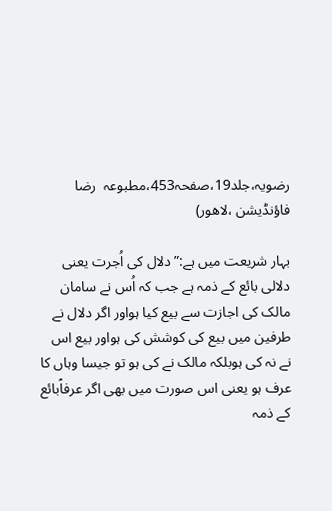رضویہ،جلد19،صفحہ453،مطبوعہ  رضا فاؤنڈیشن ،لاھور)

بہار شریعت میں ہے:”دلال کی اُجرت یعنی دلالی بائع کے ذمہ ہے جب کہ اُس نے سامان مالک کی اجازت سے بیع کیا ہواور اگر دلال نے طرفین میں بیع کی کوشش کی ہواور بیع اس نے نہ کی ہوبلکہ مالک نے کی ہو تو جیسا وہاں کا عرف ہو یعنی اس صورت میں بھی اگر عرفاًبائع کے ذمہ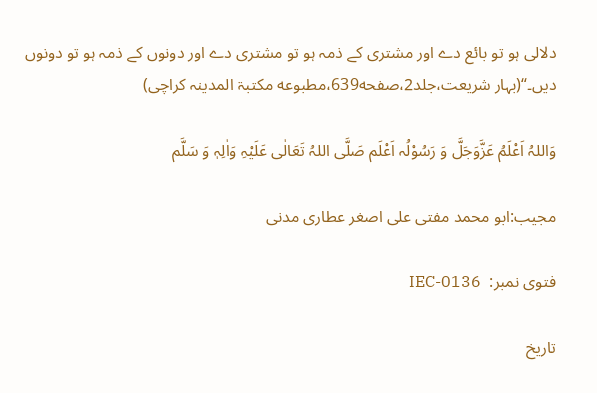دلالی ہو تو بائع دے اور مشتری کے ذمہ ہو تو مشتری دے اور دونوں کے ذمہ ہو تو دونوں دیں۔“(بہار شریعت،جلد2،صفحه639،مطبوعه مکتبۃ المدینہ کراچی)

وَاللہُ اَعْلَمُ عَزَّوَجَلَّ وَ رَسُوْلُہ اَعْلَم صَلَّی اللہُ تَعَالٰی عَلَیْہِ وَاٰلِہٖ وَ سَلَّم

مجیب:ابو محمد مفتی علی اصغر عطاری مدنی

فتوی نمبر:  IEC-0136

تاریخ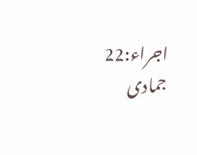اجراء:22 جمادی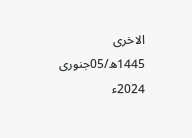الاخری 1445ھ/05جنوری 2024ء